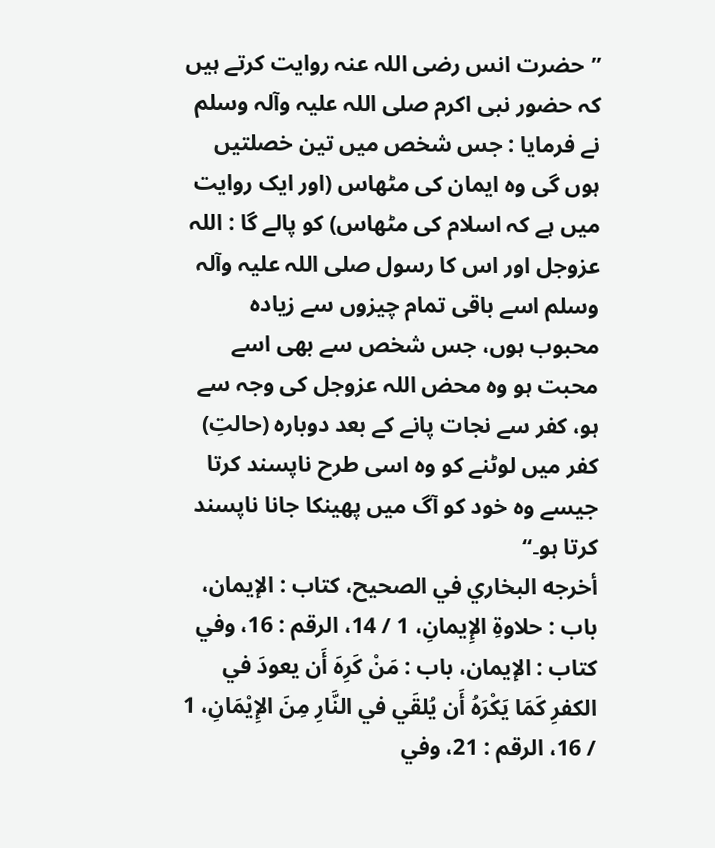’’حضرت انس رضی اللہ عنہ روایت کرتے ہیں کہ حضور نبی اکرم صلی اللہ علیہ وآلہ وسلم نے فرمایا : جس شخص میں تین خصلتیں ہوں گی وہ ایمان کی مٹھاس (اور ایک روایت میں ہے کہ اسلام کی مٹھاس) کو پالے گا : اللہ عزوجل اور اس کا رسول صلی اللہ علیہ وآلہ وسلم اسے باقی تمام چیزوں سے زیادہ محبوب ہوں، جس شخص سے بھی اسے محبت ہو وہ محض اللہ عزوجل کی وجہ سے ہو، کفر سے نجات پانے کے بعد دوبارہ (حالتِ) کفر میں لوٹنے کو وہ اسی طرح ناپسند کرتا جیسے وہ خود کو آگ میں پھینکا جانا ناپسند کرتا ہو۔‘‘
أخرجه البخاري في الصحيح، کتاب : الإيمان، باب : حلاوةِ الإِيمانِ، 1 / 14، الرقم : 16، وفي کتاب : الإيمان، باب : مَنْ کَرِهَ أَن يعودَ في الکفرِ کَمَا يَکْرَهُ أَن يُلقَي في النَّارِ مِنَ الإِيْمَانِ، 1 / 16، الرقم : 21، وفي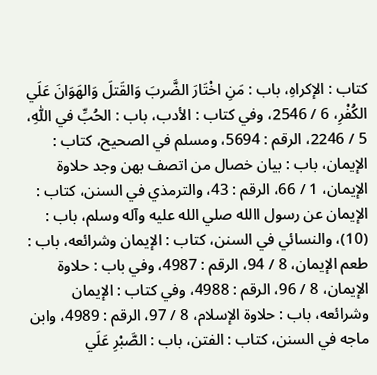کتاب : الإکراهِ، باب : مَنِ اخْتَارَ الضَّربَ وَالقَتلَ وَالهَوَانَ عَلَي الکُفْرِ، 6 / 2546، وفي کتاب : الأدب، باب : الحُبِّ في اللّٰهِ، 5 / 2246، الرقم : 5694، ومسلم في الصحيح، کتاب : الإيمان، باب : بيان خصال من اتصف بهن وجد حلاوة الإيمان، 1 / 66، الرقم : 43، والترمذي في السنن، کتاب : الإيمان عن رسول االله صلي الله عليه وآله وسلم، باب : (10)، والنسائي في السنن، کتاب : الإيمان وشرائعه، باب : طعم الإيمان، 8 / 94، الرقم : 4987، وفي باب : حلاوة الإيمان، 8 / 96، الرقم : 4988، وفي کتاب : الإيمان وشرائعه، باب : حلاوة الإسلام، 8 / 97، الرقم : 4989، وابن ماجه في السنن، کتاب : الفتن، باب : الصَّبْرِ عَلَي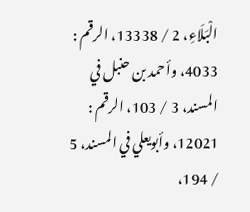الْبَلَاءِ، 2 / 13338، الرقم : 4033، وأحمد بن حنبل في المسند، 3 / 103، الرقم : 12021، وأبويعلي في المسند، 5 / 194،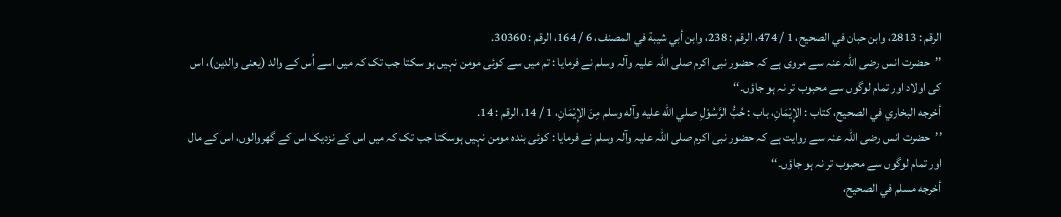الرقم : 2813، وابن حبان في الصحيح، 1 / 474، الرقم : 238، وابن أبي شيبة في المصنف، 6 / 164، الرقم : 30360.
’’حضرت انس رضی اللہ عنہ سے مروی ہے کہ حضور نبی اکرم صلی اللہ علیہ وآلہ وسلم نے فرمایا : تم میں سے کوئی مومن نہیں ہو سکتا جب تک کہ میں اسے اُس کے والد (یعنی والدین)، اس کی اولاد اور تمام لوگوں سے محبوب تر نہ ہو جاؤں۔‘‘
أخرجه البخاري في الصحيح، کتاب : الإِيْمَانِ، باب : حُبُّ الرَّسُوْلِ صلي الله عليه وآله وسلم مِنَ الإِيْمَانِ، 1 / 14، الرقم : 14.
’’حضرت انس رضی اللہ عنہ سے روایت ہے کہ حضور نبی اکرم صلی اللہ علیہ وآلہ وسلم نے فرمایا : کوئی بندہ مومن نہیں ہوسکتا جب تک کہ میں اس کے نزدیک اس کے گھروالوں، اس کے مال اور تمام لوگوں سے محبوب تر نہ ہو جاؤں۔‘‘
أخرجه مسلم في الصحيح،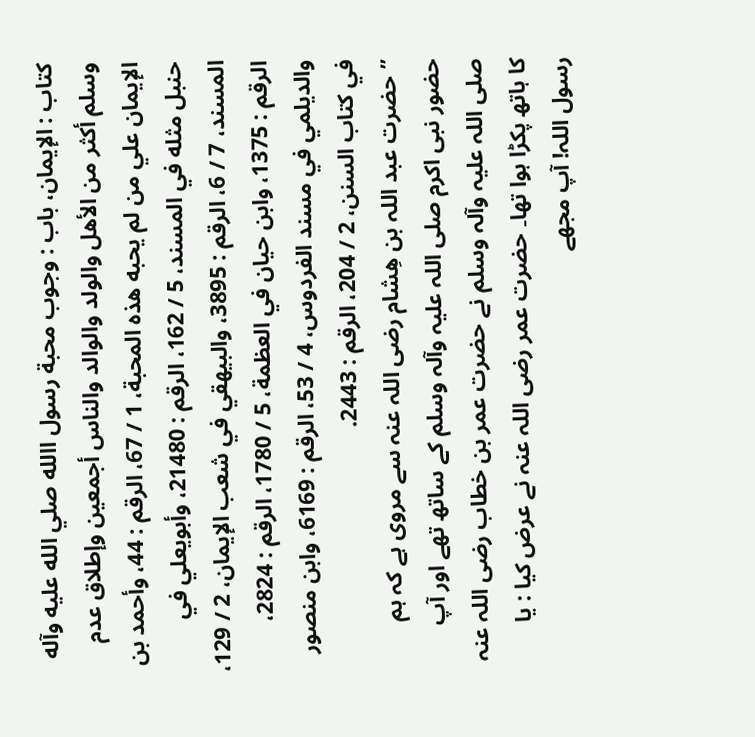کتاب : الإيمان، باب : وجوب محبة رسول االله صلي الله عليه وآله وسلم أکثر من الأهل والولد والوالد والناس أجمعين وإطلاق عدم الإيمان علي من لم يحبه هذه المحبة، 1 / 67، الرقم : 44، وأحمد بن حنبل مثله في المسند، 5 / 162، الرقم : 21480، وأبويعلي في المسند، 7 / 6، الرقم : 3895، والبيهقي في شعب الإيمان، 2 / 129، الرقم : 1375، وابن حيان في العظمة، 5 / 1780، الرقم : 2824، والديلمي في مسند الفردوس، 4 / 53، الرقم : 6169، وابن منصور في کتاب السنن، 2 / 204، الرقم : 2443.
’’حضرت عبد اللہ بن ھِشام رضی اللہ عنہ سے مروی ہے کہ ہم حضور نبی اکرم صلی اللہ علیہ وآلہ وسلم کے ساتھ تھے اور آپ صلی اللہ علیہ وآلہ وسلم نے حضرت عمر بن خطاب رضی اللہ عنہ کا ہاتھ پکڑا ہوا تھا۔ حضرت عمر رضی اللہ عنہ نے عرض کیا : یا رسول اللہ! آپ مجھے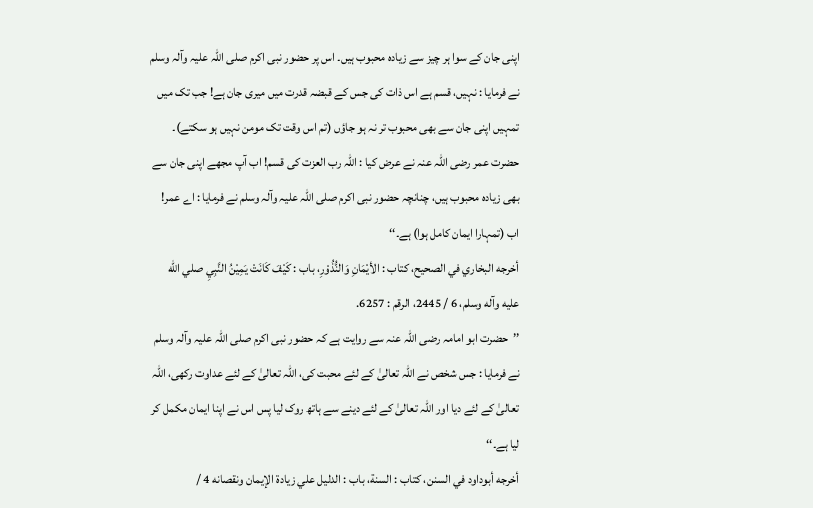اپنی جان کے سوا ہر چیز سے زیادہ محبوب ہیں۔ اس پر حضور نبی اکرم صلی اللہ علیہ وآلہ وسلم نے فرمایا : نہیں، قسم ہے اس ذات کی جس کے قبضہ قدرت میں میری جان ہے! جب تک میں تمہیں اپنی جان سے بھی محبوب تر نہ ہو جاؤں (تم اس وقت تک مومن نہیں ہو سکتے)۔ حضرت عمر رضی اللہ عنہ نے عرض کیا : اللہ رب العزت کی قسم! اب آپ مجھے اپنی جان سے بھی زیادہ محبوب ہیں، چنانچہ حضور نبی اکرم صلی اللہ علیہ وآلہ وسلم نے فرمایا : اے عمر! اب (تمہارا ایمان کامل ہوا) ہے۔‘‘
أخرجه البخاري في الصحيح، کتاب : الأيْمَانِ وَالنُّذُوْرِ، باب : کَيْفَ کَانَتْ يَمِيْنُ النَّبِيِ صلي الله عليه وآله وسلم، 6 / 2445، الرقم : 6257.
’’حضرت ابو امامہ رضی اللہ عنہ سے روایت ہے کہ حضور نبی اکرم صلی اللہ علیہ وآلہ وسلم نے فرمایا : جس شخص نے اللہ تعالیٰ کے لئے محبت کی، اللہ تعالیٰ کے لئے عداوت رکھی، اللہ تعالیٰ کے لئے دیا اور اللہ تعالیٰ کے لئے دینے سے ہاتھ روک لیا پس اس نے اپنا ایمان مکمل کر لیا ہے۔‘‘
أخرجه أبوداود في السنن، کتاب : السنة، باب : الدليل علي زيادة الإيمان ونقصانه 4 /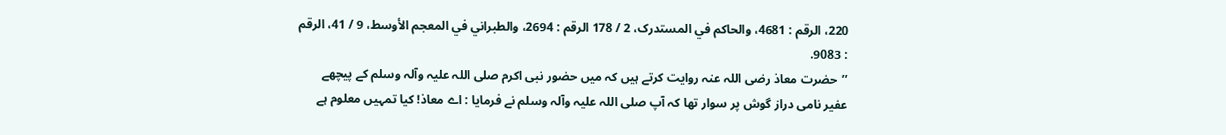220، الرقم : 4681، والحاکم في المستدرک، 2 / 178 الرقم : 2694، والطبراني في المعجم الأوسط، 9 / 41، الرقم : 9083.
’’حضرت معاذ رضی اللہ عنہ روایت کرتے ہیں کہ میں حضور نبی اکرم صلی اللہ علیہ وآلہ وسلم کے پیچھے عفیر نامی دراز گوش پر سوار تھا کہ آپ صلی اللہ علیہ وآلہ وسلم نے فرمایا : اے معاذ! کیا تمہیں معلوم ہے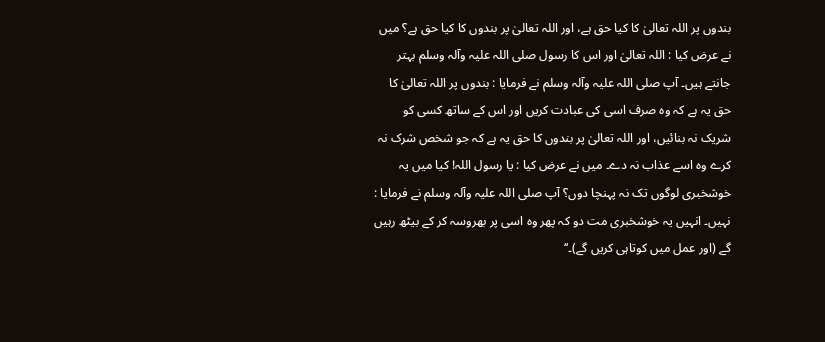بندوں پر اللہ تعالیٰ کا کیا حق ہے، اور اللہ تعالیٰ پر بندوں کا کیا حق ہے؟ میں نے عرض کیا : اللہ تعالیٰ اور اس کا رسول صلی اللہ علیہ وآلہ وسلم بہتر جانتے ہیں۔ آپ صلی اللہ علیہ وآلہ وسلم نے فرمایا : بندوں پر اللہ تعالیٰ کا حق یہ ہے کہ وہ صرف اسی کی عبادت کریں اور اس کے ساتھ کسی کو شریک نہ بنائیں، اور اللہ تعالیٰ پر بندوں کا حق یہ ہے کہ جو شخص شرک نہ کرے وہ اسے عذاب نہ دے۔ میں نے عرض کیا : یا رسول اللہ! کیا میں یہ خوشخبری لوگوں تک نہ پہنچا دوں؟ آپ صلی اللہ علیہ وآلہ وسلم نے فرمایا : نہیں۔ انہیں یہ خوشخبری مت دو کہ پھر وہ اسی پر بھروسہ کر کے بیٹھ رہیں گے (اور عمل میں کوتاہی کریں گے)۔‘‘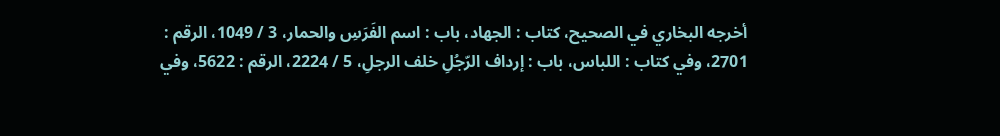أخرجه البخاري في الصحيح، کتاب : الجهاد، باب : اسم الفَرَسِ والحمار، 3 / 1049، الرقم : 2701، وفي کتاب : اللباس، باب : إرداف الرّجُلِ خلف الرجلِ، 5 / 2224، الرقم : 5622، وفي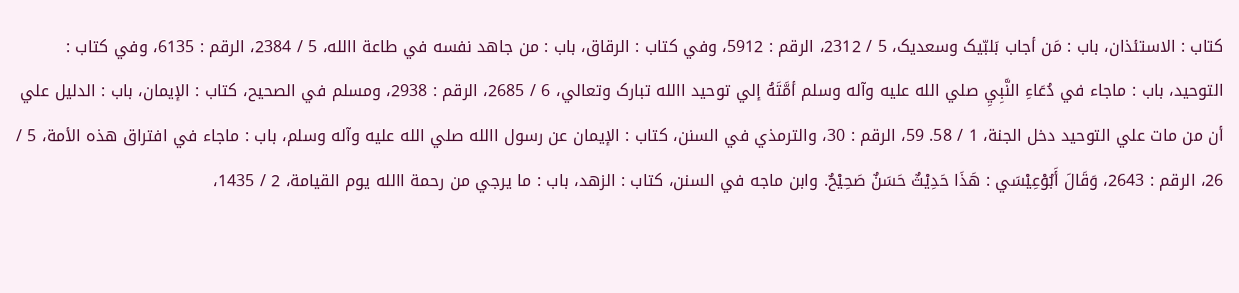کتاب : الاستئذان، باب : مَن أجاب بَلبّيک وسعديک، 5 / 2312، الرقم : 5912، وفي کتاب : الرقاق، باب : من جاهد نفسه في طاعة االله، 5 / 2384، الرقم : 6135، وفي کتاب : التوحيد، باب : ماجاء في دُعَاءِ النَّبِيِ صلي الله عليه وآله وسلم أمَّتَهُ إلي توحيد االله تبارک وتعالي، 6 / 2685، الرقم : 2938، ومسلم في الصحيح، کتاب : الإيمان، باب : الدليل علي أن من مات علي التوحيد دخل الجنة، 1 / 58. 59، الرقم : 30، والترمذي في السنن، کتاب : الإيمان عن رسول االله صلي الله عليه وآله وسلم، باب : ماجاء في افتراق هذه الأمة، 5 / 26، الرقم : 2643، وَقَالَ أَبُوْعِيْسَي : هَذَا حَدِيْثٌ حَسَنٌ صَحِيْحٌ. وابن ماجه في السنن، کتاب : الزهد، باب : ما يرجي من رحمة االله يوم القيامة، 2 / 1435،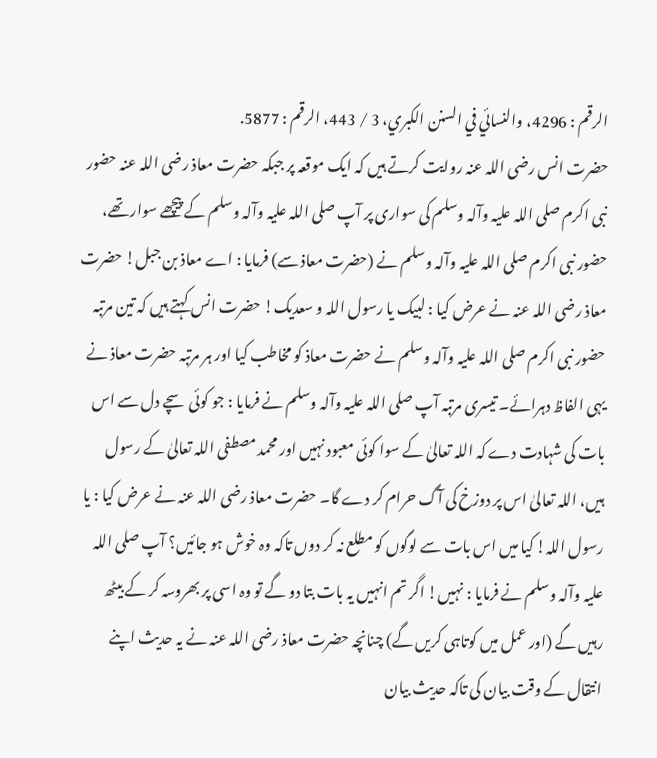الرقم : 4296، والنسائي في السنن الکبري، 3 / 443، الرقم : 5877.
حضرت انس رضی اللہ عنہ روایت کرتے ہیں کہ ایک موقعہ پر جبکہ حضرت معاذ رضی اللہ عنہ حضور نبی اکرم صلی اللہ علیہ وآلہ وسلم کی سواری پر آپ صلی اللہ علیہ وآلہ وسلم کے پیچھے سوار تھے، حضور نبی اکرم صلی اللہ علیہ وآلہ وسلم نے (حضرت معاذ سے) فرمایا : اے معاذ بن جبل! حضرت معاذ رضی اللہ عنہ نے عرض کیا : لبیک یا رسول اللہ و سعدیک! حضرت انس کہتے ہیں کہ تین مرتبہ حضور نبی اکرم صلی اللہ علیہ وآلہ وسلم نے حضرت معاذ کو مخاطب کیا اور ہر مرتبہ حضرت معاذ نے یہی الفاظ دہرائے۔ تیسری مرتبہ آپ صلی اللہ علیہ وآلہ وسلم نے فرمایا : جو کوئی سچے دل سے اس بات کی شہادت دے کہ اللہ تعالیٰ کے سوا کوئی معبود نہیں اور محمد مصطفی اللہ تعالیٰ کے رسول ہیں، اللہ تعالیٰ اس پر دوزخ کی آگ حرام کر دے گا۔ حضرت معاذ رضی اللہ عنہ نے عرض کیا : یا رسول اللہ! کیا میں اس بات سے لوگوں کو مطلع نہ کر دوں تاکہ وہ خوش ہو جائیں؟ آپ صلی اللہ علیہ وآلہ وسلم نے فرمایا : نہیں! اگر تم انہیں یہ بات بتا دو گے تو وہ اسی پر بھروسہ کر کے بیٹھ رہیں گے (اور عمل میں کوتاہی کریں گے) چنانچہ حضرت معاذ رضی اللہ عنہ نے یہ حدیث اپنے انتقال کے وقت بیان کی تاکہ حدیث بیان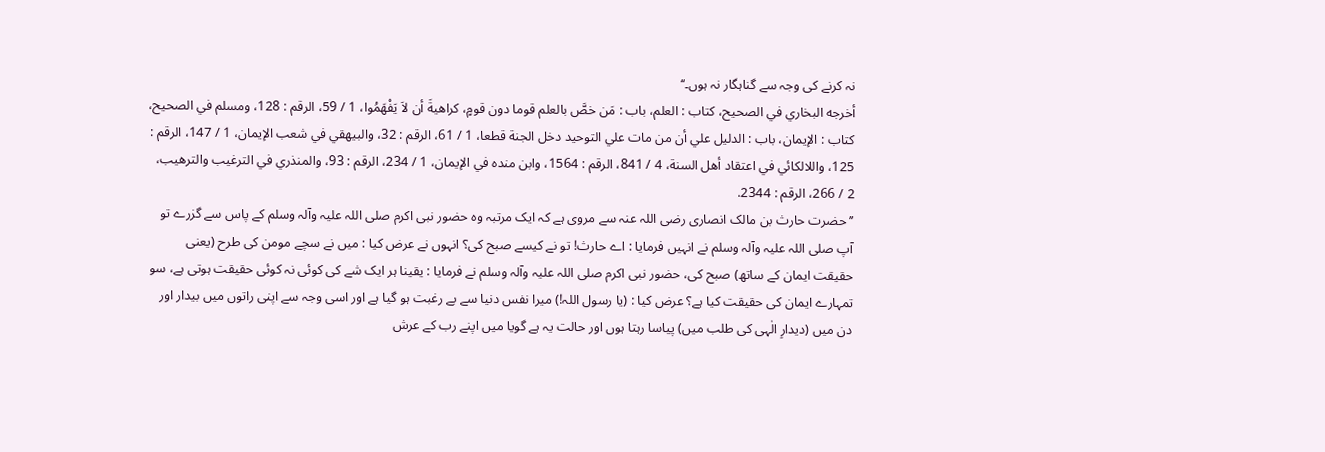نہ کرنے کی وجہ سے گناہگار نہ ہوں۔‘‘
أخرجه البخاري في الصحيح، کتاب : العلم، باب : مَن خصَّ بالعلم قوما دون قومٍ، کراهيةَ أن لاَ يَفْهَمُوا، 1 / 59، الرقم : 128، ومسلم في الصحيح، کتاب : الإيمان، باب : الدليل علي أن من مات علي التوحيد دخل الجنة قطعا، 1 / 61، الرقم : 32، والبيهقي في شعب الإيمان، 1 / 147، الرقم : 125، واللالکائي في اعتقاد أهل السنة، 4 / 841، الرقم : 1564، وابن منده في الإيمان، 1 / 234، الرقم : 93، والمنذري في الترغيب والترهيب، 2 / 266، الرقم : 2344.
’’حضرت حارث بن مالک انصاری رضی اللہ عنہ سے مروی ہے کہ ایک مرتبہ وہ حضور نبی اکرم صلی اللہ علیہ وآلہ وسلم کے پاس سے گزرے تو آپ صلی اللہ علیہ وآلہ وسلم نے انہیں فرمایا : اے حارث! تو نے کیسے صبح کی؟ انہوں نے عرض کیا : میں نے سچے مومن کی طرح (یعنی حقیقت ایمان کے ساتھ) صبح کی، حضور نبی اکرم صلی اللہ علیہ وآلہ وسلم نے فرمایا : یقینا ہر ایک شے کی کوئی نہ کوئی حقیقت ہوتی ہے، سو تمہارے ایمان کی حقیقت کیا ہے؟ عرض کیا : (یا رسول اللہ!) میرا نفس دنیا سے بے رغبت ہو گیا ہے اور اسی وجہ سے اپنی راتوں میں بیدار اور دن میں (دیدارِ الٰہی کی طلب میں) پیاسا رہتا ہوں اور حالت یہ ہے گویا میں اپنے رب کے عرش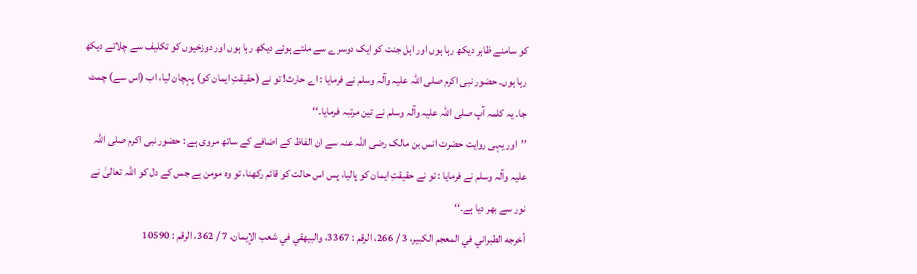کو سامنے ظاہر دیکھ رہا ہوں اور اہل جنت کو ایک دوسرے سے ملتے ہوئے دیکھ رہا ہوں اور دوزخیوں کو تکلیف سے چلاتے دیکھ رہا ہوں۔ حضور نبی اکرم صلی اللہ علیہ وآلہ وسلم نے فرمایا : اے حارث! تو نے (حقیقتِ ایمان کو) پہچان لیا، اب (اس سے) چمٹ جا۔ یہ کلمہ آپ صلی اللہ علیہ وآلہ وسلم نے تین مرتبہ فرمایا۔‘‘
’’اور یہی روایت حضرت انس بن مالک رضی اللہ عنہ سے ان الفاظ کے اضافے کے ساتھ مروی ہے : حضور نبی اکرم صلی اللہ علیہ وآلہ وسلم نے فرمایا : تو نے حقیقتِ ایمان کو پالیا، پس اس حالت کو قائم رکھنا، تو وہ مومن ہے جس کے دل کو اللہ تعالیٰ نے نور سے بھر دیا ہے۔‘‘
أخرجه الطبراني في المعجم الکبير، 3 / 266، الرقم : 3367، والبيهقي في شعب الإيمان، 7 / 362، الرقم : 10590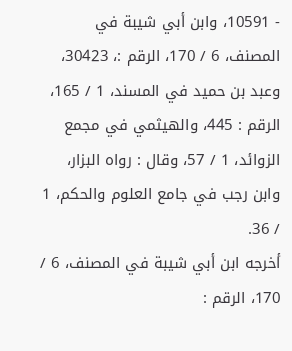- 10591، وابن أبي شيبة في المصنف، 6 / 170، الرقم :، 30423، وعبد بن حميد في المسند، 1 / 165، الرقم : 445، والهيثمي في مجمع الزوائد، 1 / 57، وقال : رواه البزار، وابن رجب في جامع العلوم والحکم، 1 / 36.
أخرجه ابن أبي شيبة في المصنف، 6 / 170، الرقم :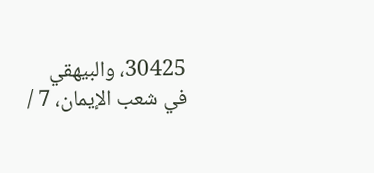30425، والبيهقي في شعب الإيمان، 7 /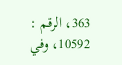363، الرقم : 10592، وفي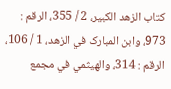کتاب الزهد الکبير، 2 / 355، الرقم : 973، وابن المبارک في الزهد، 1 / 106، الرقم : 314، والهيثمي في مجمع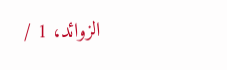الزوائد، 1 /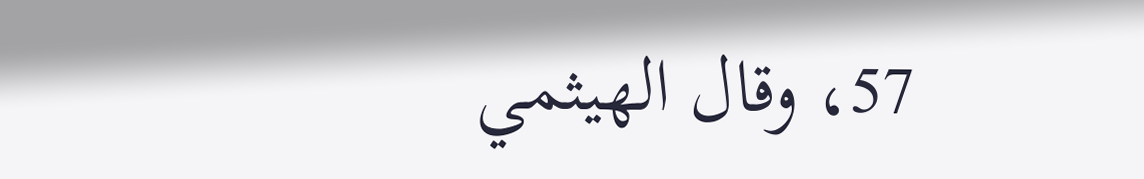57، وقال الهيثمي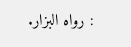: رواه البزار.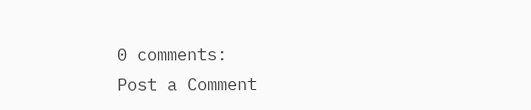0 comments:
Post a Comment